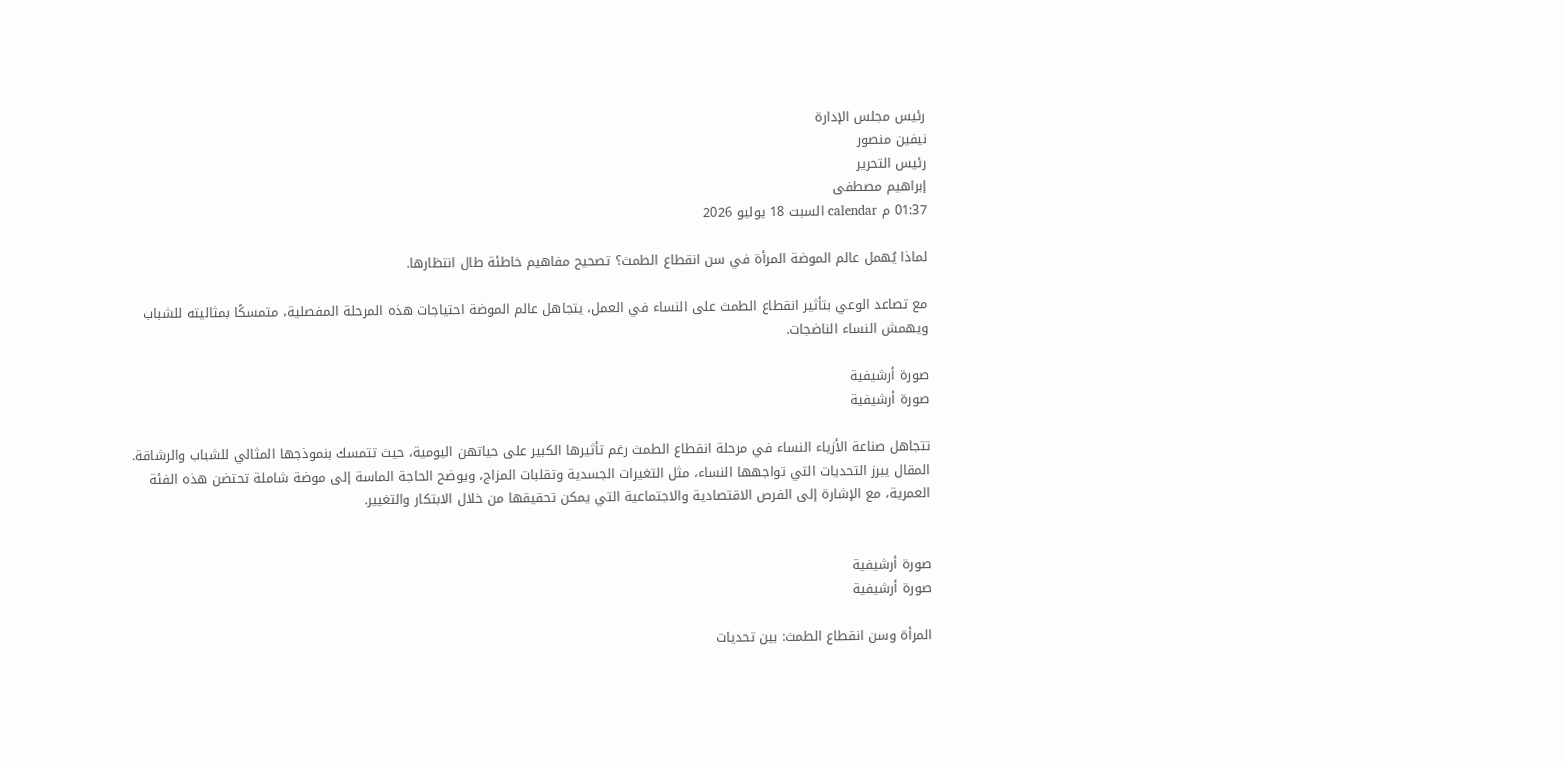رئيس مجلس الإدارة
نيفين منصور
رئيس التحرير
إبراهيم مصطفى
01:37 م calendar السبت 18 يوليو 2026

لماذا يُهمل عالم الموضة المرأة في سن انقطاع الطمث؟ تصحيح مفاهيم خاطئة طال انتظارها.

مع تصاعد الوعي بتأثير انقطاع الطمث على النساء في العمل، يتجاهل عالم الموضة احتياجات هذه المرحلة المفصلية، متمسكًا بمثاليته للشباب ويهمش النساء الناضجات.

صورة أرشيفية
صورة أرشيفية

تتجاهل صناعة الأزياء النساء في مرحلة انقطاع الطمث رغم تأثيرها الكبير على حياتهن اليومية، حيث تتمسك بنموذجها المثالي للشباب والرشاقة. المقال يبرز التحديات التي تواجهها النساء، مثل التغيرات الجسدية وتقلبات المزاج، ويوضح الحاجة الماسة إلى موضة شاملة تحتضن هذه الفئة العمرية، مع الإشارة إلى الفرص الاقتصادية والاجتماعية التي يمكن تحقيقها من خلال الابتكار والتغيير.


صورة أرشيفية
صورة أرشيفية

المرأة وسن انقطاع الطمث: بين تحديات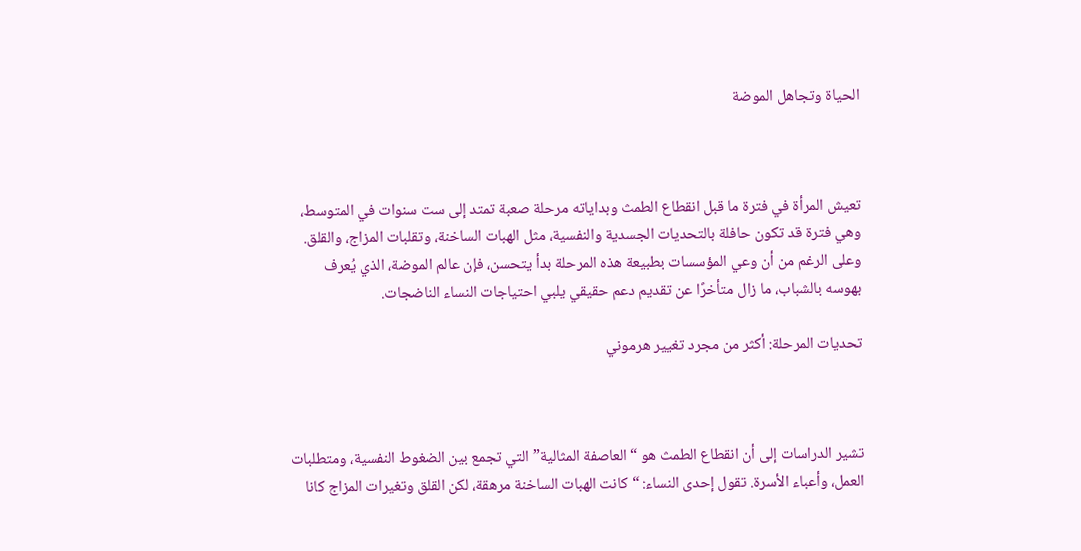الحياة وتجاهل الموضة



تعيش المرأة في فترة ما قبل انقطاع الطمث وبداياته مرحلة صعبة تمتد إلى ست سنوات في المتوسط، وهي فترة قد تكون حافلة بالتحديات الجسدية والنفسية، مثل الهبات الساخنة، وتقلبات المزاج، والقلق. وعلى الرغم من أن وعي المؤسسات بطبيعة هذه المرحلة بدأ يتحسن، فإن عالم الموضة، الذي يُعرف بهوسه بالشباب، ما زال متأخرًا عن تقديم دعم حقيقي يلبي احتياجات النساء الناضجات.

تحديات المرحلة: أكثر من مجرد تغيير هرموني



تشير الدراسات إلى أن انقطاع الطمث هو “العاصفة المثالية” التي تجمع بين الضغوط النفسية، ومتطلبات العمل، وأعباء الأسرة. تقول إحدى النساء: “كانت الهبات الساخنة مرهقة، لكن القلق وتغيرات المزاج كانا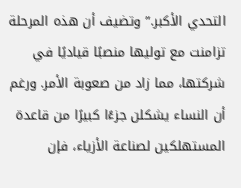التحدي الأكبر.” وتضيف أن هذه المرحلة تزامنت مع توليها منصبًا قياديًا في شركتها، مما زاد من صعوبة الأمر. ورغم أن النساء يشكلن جزءًا كبيرًا من قاعدة المستهلكين لصناعة الأزياء، فإن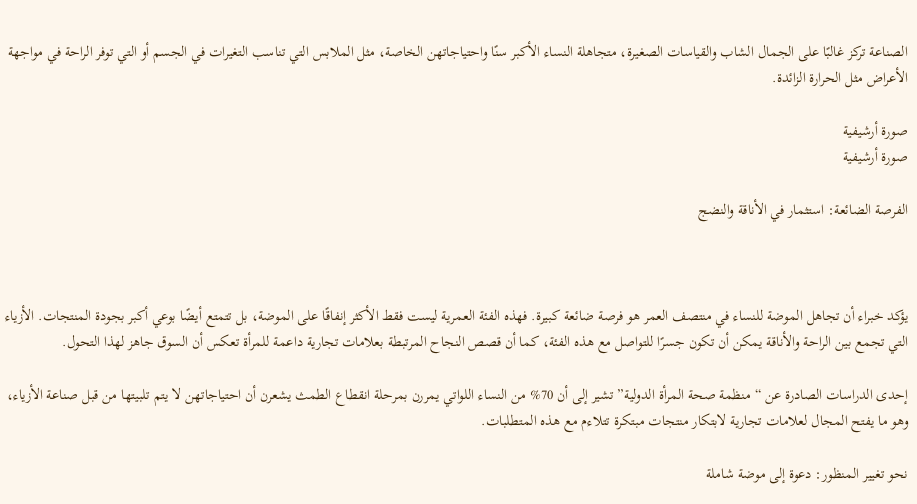الصناعة تركز غالبًا على الجمال الشاب والقياسات الصغيرة، متجاهلة النساء الأكبر سنًا واحتياجاتهن الخاصة، مثل الملابس التي تناسب التغيرات في الجسم أو التي توفر الراحة في مواجهة الأعراض مثل الحرارة الزائدة.

صورة أرشيفية
صورة أرشيفية

الفرصة الضائعة: استثمار في الأناقة والنضج



يؤكد خبراء أن تجاهل الموضة للنساء في منتصف العمر هو فرصة ضائعة كبيرة. فهذه الفئة العمرية ليست فقط الأكثر إنفاقًا على الموضة، بل تتمتع أيضًا بوعي أكبر بجودة المنتجات. الأزياء التي تجمع بين الراحة والأناقة يمكن أن تكون جسرًا للتواصل مع هذه الفئة، كما أن قصص النجاح المرتبطة بعلامات تجارية داعمة للمرأة تعكس أن السوق جاهز لهذا التحول.

إحدى الدراسات الصادرة عن “منظمة صحة المرأة الدولية” تشير إلى أن 70% من النساء اللواتي يمررن بمرحلة انقطاع الطمث يشعرن أن احتياجاتهن لا يتم تلبيتها من قبل صناعة الأزياء، وهو ما يفتح المجال لعلامات تجارية لابتكار منتجات مبتكرة تتلاءم مع هذه المتطلبات.

نحو تغيير المنظور: دعوة إلى موضة شاملة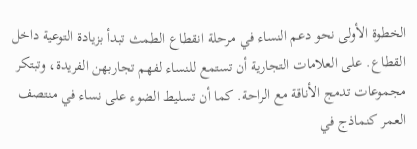الخطوة الأولى نحو دعم النساء في مرحلة انقطاع الطمث تبدأ بزيادة التوعية داخل القطاع. على العلامات التجارية أن تستمع للنساء لفهم تجاربهن الفريدة، وتبتكر مجموعات تدمج الأناقة مع الراحة. كما أن تسليط الضوء على نساء في منتصف العمر كنماذج في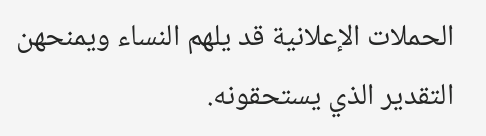الحملات الإعلانية قد يلهم النساء ويمنحهن التقدير الذي يستحقونه.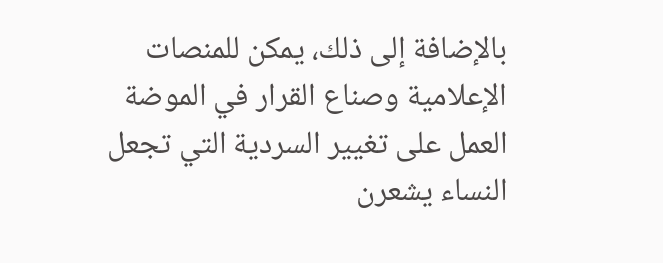بالإضافة إلى ذلك، يمكن للمنصات الإعلامية وصناع القرار في الموضة العمل على تغيير السردية التي تجعل النساء يشعرن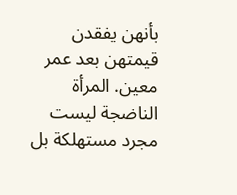بأنهن يفقدن قيمتهن بعد عمر معين. المرأة الناضجة ليست مجرد مستهلكة بل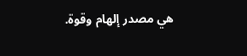هي مصدر إلهام وقوة.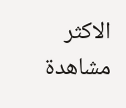الاكثر مشاهدة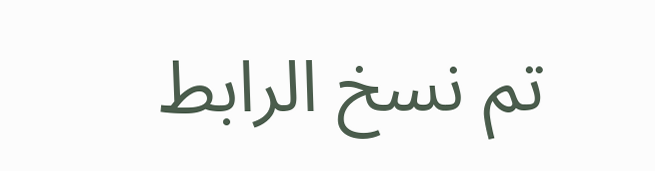تم نسخ الرابط